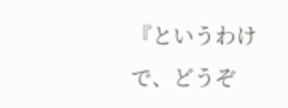『というわけで、どうぞ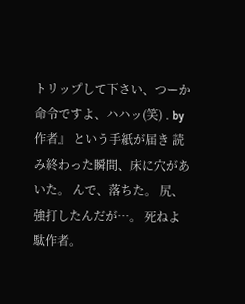トリップして下さい、つーか命令ですよ、ハハッ(笑) . by作者』 という手紙が届き 読み終わった瞬間、床に穴があいた。 んで、落ちた。 尻、強打したんだが…。 死ねよ駄作者。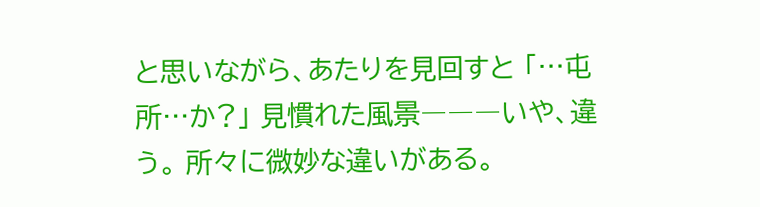と思いながら、あたりを見回すと 「…屯所…か?」 見慣れた風景―――いや、違う。 所々に微妙な違いがある。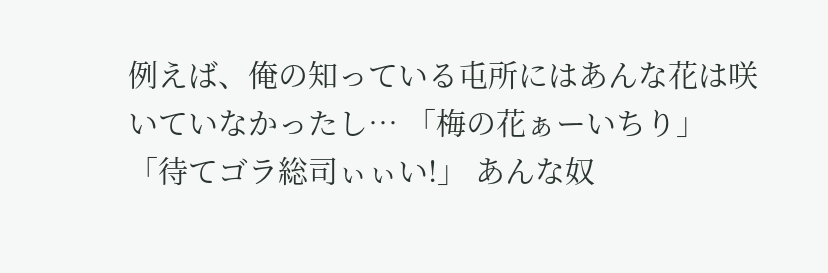例えば、俺の知っている屯所にはあんな花は咲いていなかったし… 「梅の花ぁーいちり」 「待てゴラ総司ぃぃい!」 あんな奴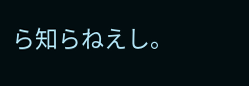ら知らねえし。